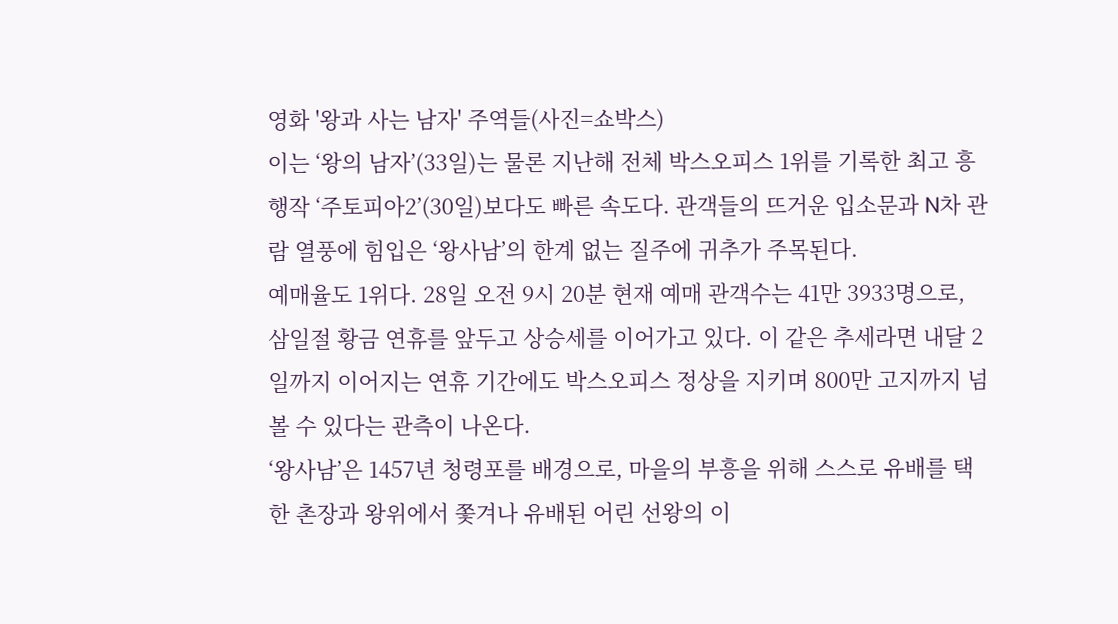영화 '왕과 사는 남자' 주역들(사진=쇼박스)
이는 ‘왕의 남자’(33일)는 물론 지난해 전체 박스오피스 1위를 기록한 최고 흥행작 ‘주토피아2’(30일)보다도 빠른 속도다. 관객들의 뜨거운 입소문과 N차 관람 열풍에 힘입은 ‘왕사남’의 한계 없는 질주에 귀추가 주목된다.
예매율도 1위다. 28일 오전 9시 20분 현재 예매 관객수는 41만 3933명으로, 삼일절 황금 연휴를 앞두고 상승세를 이어가고 있다. 이 같은 추세라면 내달 2일까지 이어지는 연휴 기간에도 박스오피스 정상을 지키며 800만 고지까지 넘볼 수 있다는 관측이 나온다.
‘왕사남’은 1457년 청령포를 배경으로, 마을의 부흥을 위해 스스로 유배를 택한 촌장과 왕위에서 쫓겨나 유배된 어린 선왕의 이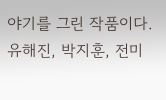야기를 그린 작품이다. 유해진, 박지훈, 전미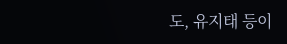도, 유지태 등이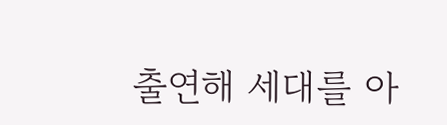출연해 세대를 아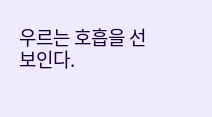우르는 호흡을 선보인다.